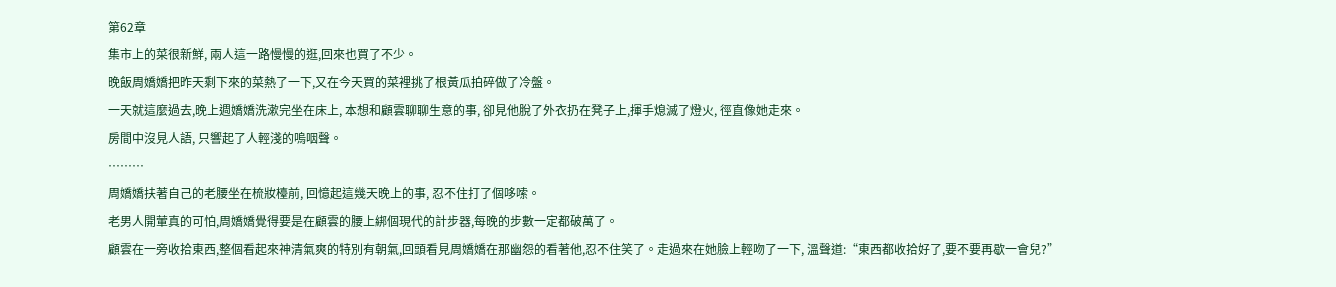第62章
集市上的菜很新鮮, 兩人這一路慢慢的逛,回來也買了不少。
晚飯周嬌嬌把昨天剩下來的菜熱了一下,又在今天買的菜裡挑了根黃瓜拍碎做了冷盤。
一天就這麼過去,晚上週嬌嬌洗漱完坐在床上, 本想和顧雲聊聊生意的事, 卻見他脫了外衣扔在凳子上,揮手熄滅了燈火, 徑直像她走來。
房間中沒見人語, 只響起了人輕淺的嗚咽聲。
………
周嬌嬌扶著自己的老腰坐在梳妝檯前, 回憶起這幾天晚上的事, 忍不住打了個哆嗦。
老男人開葷真的可怕,周嬌嬌覺得要是在顧雲的腰上綁個現代的計步器,每晚的步數一定都破萬了。
顧雲在一旁收拾東西,整個看起來神清氣爽的特別有朝氣,回頭看見周嬌嬌在那幽怨的看著他,忍不住笑了。走過來在她臉上輕吻了一下, 溫聲道:“東西都收拾好了,要不要再歇一會兒?”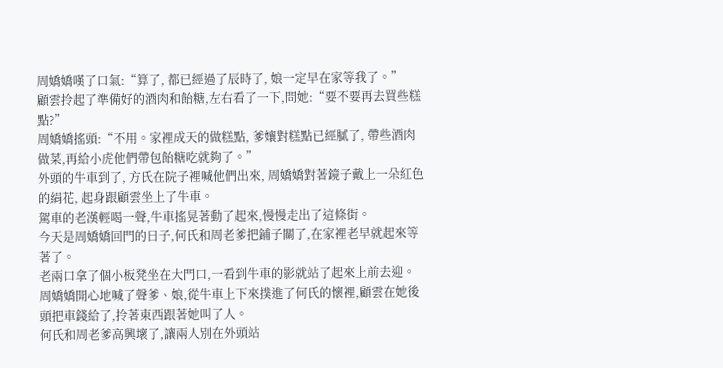周嬌嬌嘆了口氣:“算了, 都已經過了辰時了, 娘一定早在家等我了。”
顧雲拎起了準備好的酒肉和飴糖,左右看了一下,問她:“要不要再去買些糕點?”
周嬌嬌搖頭:“不用。家裡成天的做糕點, 爹孃對糕點已經膩了, 帶些酒肉做菜,再給小虎他們帶包飴糖吃就夠了。”
外頭的牛車到了, 方氏在院子裡喊他們出來, 周嬌嬌對著鏡子戴上一朵紅色的絹花, 起身跟顧雲坐上了牛車。
駕車的老漢輕喝一聲,牛車搖晃著動了起來,慢慢走出了這條街。
今天是周嬌嬌回門的日子,何氏和周老爹把鋪子關了,在家裡老早就起來等著了。
老兩口拿了個小板凳坐在大門口,一看到牛車的影就站了起來上前去迎。
周嬌嬌開心地喊了聲爹、娘,從牛車上下來撲進了何氏的懷裡,顧雲在她後頭把車錢給了,拎著東西跟著她叫了人。
何氏和周老爹高興壞了,讓兩人別在外頭站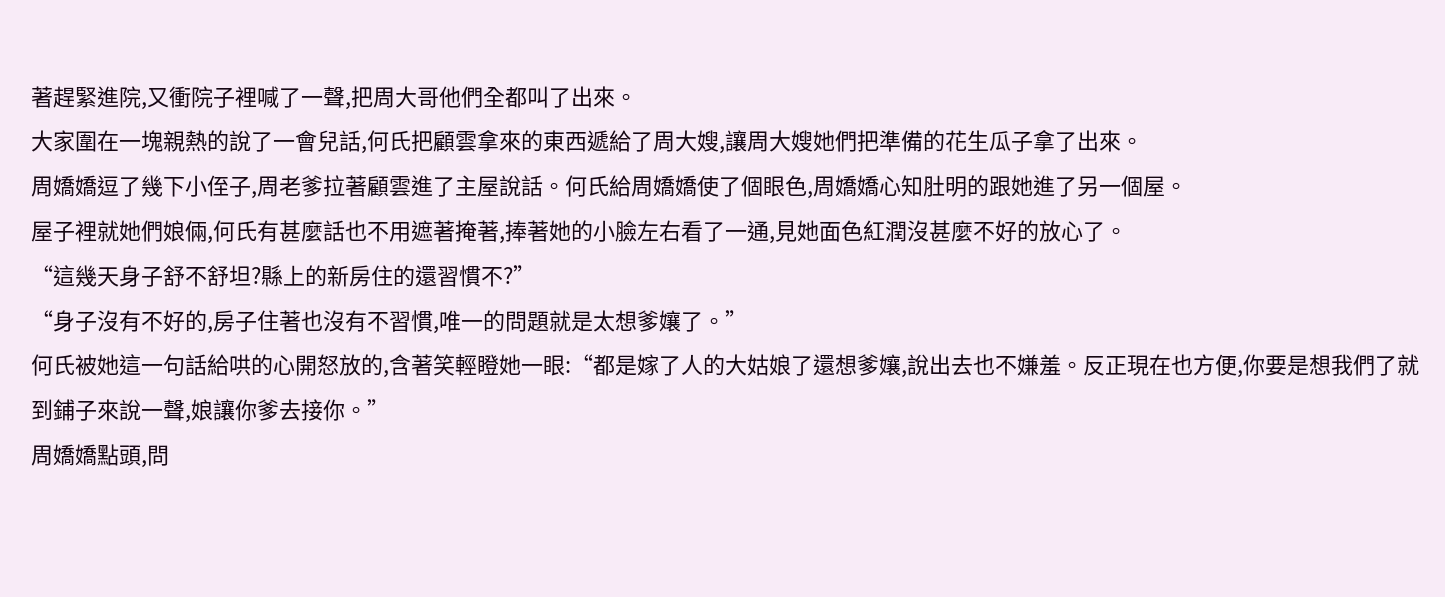著趕緊進院,又衝院子裡喊了一聲,把周大哥他們全都叫了出來。
大家圍在一塊親熱的說了一會兒話,何氏把顧雲拿來的東西遞給了周大嫂,讓周大嫂她們把準備的花生瓜子拿了出來。
周嬌嬌逗了幾下小侄子,周老爹拉著顧雲進了主屋說話。何氏給周嬌嬌使了個眼色,周嬌嬌心知肚明的跟她進了另一個屋。
屋子裡就她們娘倆,何氏有甚麼話也不用遮著掩著,捧著她的小臉左右看了一通,見她面色紅潤沒甚麼不好的放心了。
“這幾天身子舒不舒坦?縣上的新房住的還習慣不?”
“身子沒有不好的,房子住著也沒有不習慣,唯一的問題就是太想爹孃了。”
何氏被她這一句話給哄的心開怒放的,含著笑輕瞪她一眼:“都是嫁了人的大姑娘了還想爹孃,說出去也不嫌羞。反正現在也方便,你要是想我們了就到鋪子來說一聲,娘讓你爹去接你。”
周嬌嬌點頭,問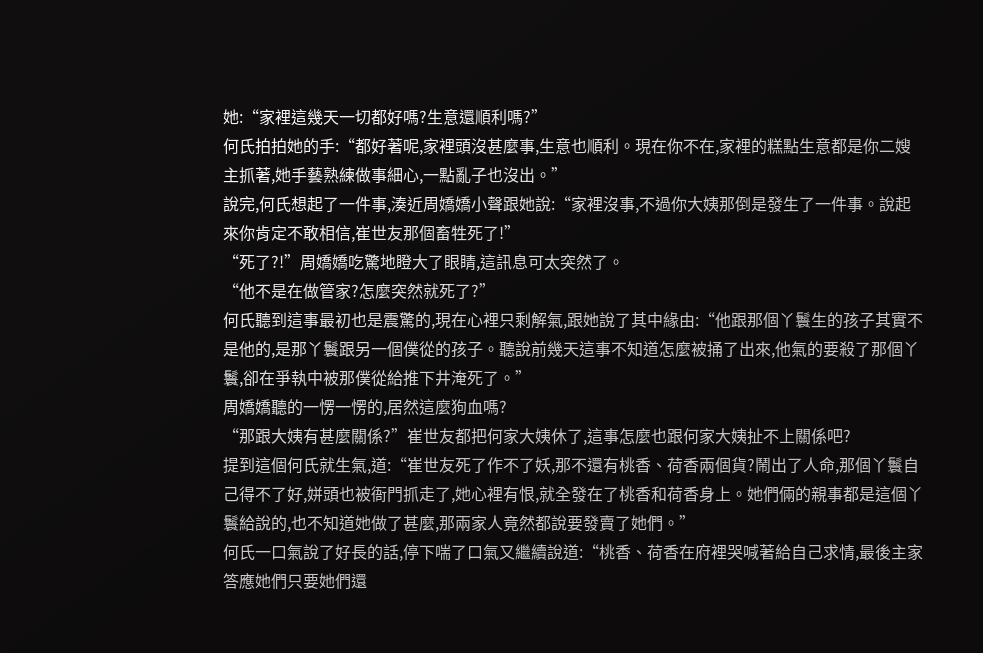她:“家裡這幾天一切都好嗎?生意還順利嗎?”
何氏拍拍她的手:“都好著呢,家裡頭沒甚麼事,生意也順利。現在你不在,家裡的糕點生意都是你二嫂主抓著,她手藝熟練做事細心,一點亂子也沒出。”
說完,何氏想起了一件事,湊近周嬌嬌小聲跟她說:“家裡沒事,不過你大姨那倒是發生了一件事。說起來你肯定不敢相信,崔世友那個畜牲死了!”
“死了?!”周嬌嬌吃驚地瞪大了眼睛,這訊息可太突然了。
“他不是在做管家?怎麼突然就死了?”
何氏聽到這事最初也是震驚的,現在心裡只剩解氣,跟她說了其中緣由:“他跟那個丫鬟生的孩子其實不是他的,是那丫鬟跟另一個僕從的孩子。聽說前幾天這事不知道怎麼被捅了出來,他氣的要殺了那個丫鬟,卻在爭執中被那僕從給推下井淹死了。”
周嬌嬌聽的一愣一愣的,居然這麼狗血嗎?
“那跟大姨有甚麼關係?”崔世友都把何家大姨休了,這事怎麼也跟何家大姨扯不上關係吧?
提到這個何氏就生氣,道:“崔世友死了作不了妖,那不還有桃香、荷香兩個貨?鬧出了人命,那個丫鬟自己得不了好,姘頭也被衙門抓走了,她心裡有恨,就全發在了桃香和荷香身上。她們倆的親事都是這個丫鬟給說的,也不知道她做了甚麼,那兩家人竟然都說要發賣了她們。”
何氏一口氣說了好長的話,停下喘了口氣又繼續說道:“桃香、荷香在府裡哭喊著給自己求情,最後主家答應她們只要她們還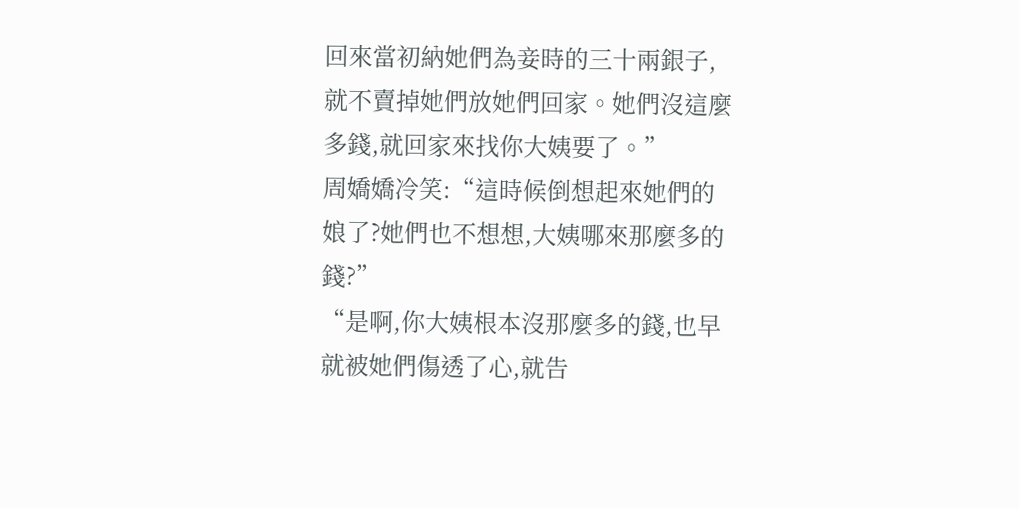回來當初納她們為妾時的三十兩銀子,就不賣掉她們放她們回家。她們沒這麼多錢,就回家來找你大姨要了。”
周嬌嬌冷笑:“這時候倒想起來她們的娘了?她們也不想想,大姨哪來那麼多的錢?”
“是啊,你大姨根本沒那麼多的錢,也早就被她們傷透了心,就告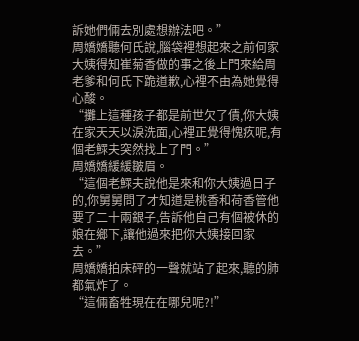訴她們倆去別處想辦法吧。”
周嬌嬌聽何氏說,腦袋裡想起來之前何家大姨得知崔菊香做的事之後上門來給周老爹和何氏下跪道歉,心裡不由為她覺得心酸。
“攤上這種孩子都是前世欠了債,你大姨在家天天以淚洗面,心裡正覺得愧疚呢,有個老鰥夫突然找上了門。”
周嬌嬌緩緩皺眉。
“這個老鰥夫說他是來和你大姨過日子的,你舅舅問了才知道是桃香和荷香管他要了二十兩銀子,告訴他自己有個被休的娘在鄉下,讓他過來把你大姨接回家去。”
周嬌嬌拍床砰的一聲就站了起來,聽的肺都氣炸了。
“這倆畜牲現在在哪兒呢?!”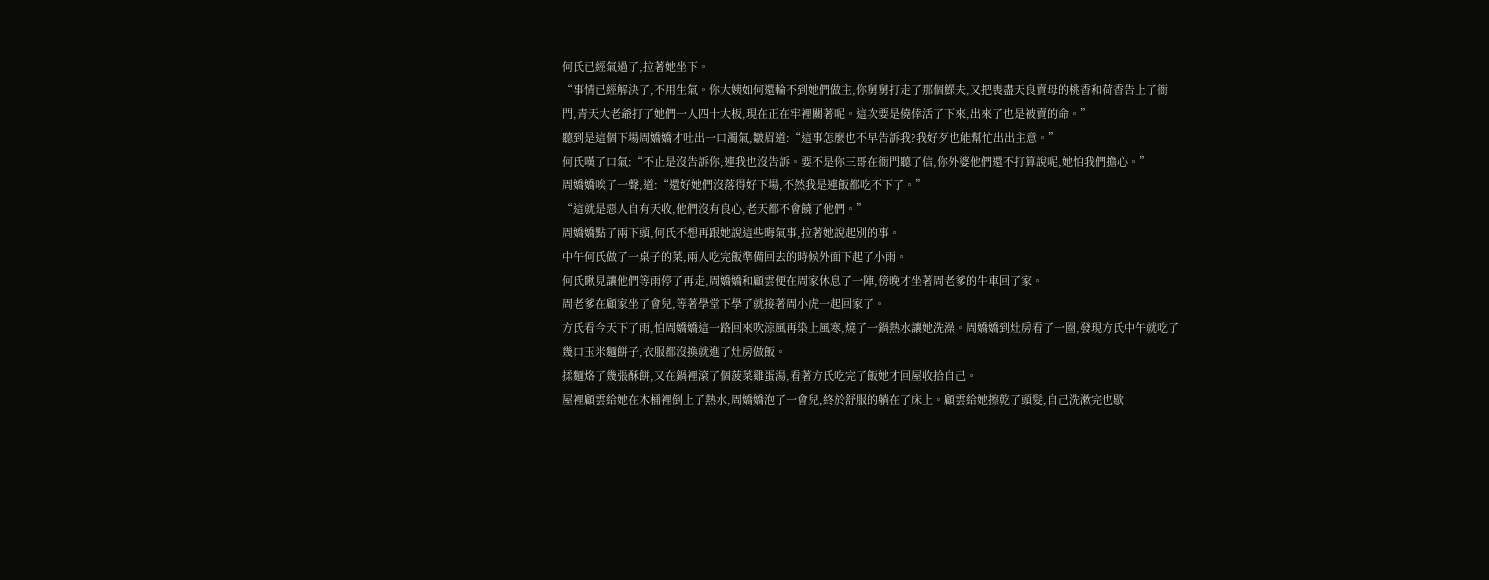何氏已經氣過了,拉著她坐下。
“事情已經解決了,不用生氣。你大姨如何還輪不到她們做主,你舅舅打走了那個鰥夫,又把喪盡天良賣母的桃香和荷香告上了衙門,青天大老爺打了她們一人四十大板,現在正在牢裡關著呢。這次要是僥倖活了下來,出來了也是被賣的命。”
聽到是這個下場周嬌嬌才吐出一口濁氣,皺眉道:“這事怎麼也不早告訴我?我好歹也能幫忙出出主意。”
何氏嘆了口氣:“不止是沒告訴你,連我也沒告訴。要不是你三哥在衙門聽了信,你外婆他們還不打算說呢,她怕我們擔心。”
周嬌嬌唉了一聲,道:“還好她們沒落得好下場,不然我是連飯都吃不下了。”
“這就是惡人自有天收,他們沒有良心,老天都不會饒了他們。”
周嬌嬌點了兩下頭,何氏不想再跟她說這些晦氣事,拉著她說起別的事。
中午何氏做了一桌子的菜,兩人吃完飯準備回去的時候外面下起了小雨。
何氏瞅見讓他們等雨停了再走,周嬌嬌和顧雲便在周家休息了一陣,傍晚才坐著周老爹的牛車回了家。
周老爹在顧家坐了會兒,等著學堂下學了就接著周小虎一起回家了。
方氏看今天下了雨,怕周嬌嬌這一路回來吹涼風再染上風寒,燒了一鍋熱水讓她洗澡。周嬌嬌到灶房看了一圈,發現方氏中午就吃了幾口玉米麵餅子,衣服都沒換就進了灶房做飯。
揉麵烙了幾張酥餅,又在鍋裡滾了個菠菜雞蛋湯,看著方氏吃完了飯她才回屋收拾自己。
屋裡顧雲給她在木桶裡倒上了熱水,周嬌嬌泡了一會兒,終於舒服的躺在了床上。顧雲給她擦乾了頭髮,自己洗漱完也歇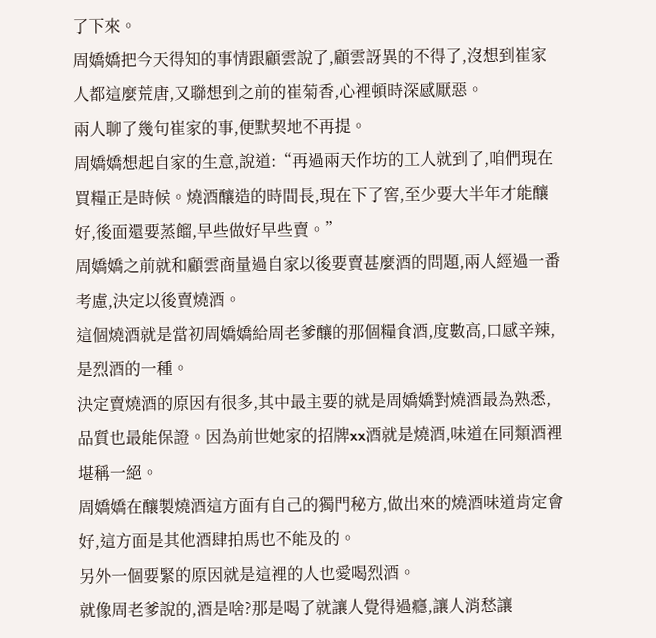了下來。
周嬌嬌把今天得知的事情跟顧雲說了,顧雲訝異的不得了,沒想到崔家人都這麼荒唐,又聯想到之前的崔菊香,心裡頓時深感厭惡。
兩人聊了幾句崔家的事,便默契地不再提。
周嬌嬌想起自家的生意,說道:“再過兩天作坊的工人就到了,咱們現在買糧正是時候。燒酒釀造的時間長,現在下了窖,至少要大半年才能釀好,後面還要蒸餾,早些做好早些賣。”
周嬌嬌之前就和顧雲商量過自家以後要賣甚麼酒的問題,兩人經過一番考慮,決定以後賣燒酒。
這個燒酒就是當初周嬌嬌給周老爹釀的那個糧食酒,度數高,口感辛辣,是烈酒的一種。
決定賣燒酒的原因有很多,其中最主要的就是周嬌嬌對燒酒最為熟悉,品質也最能保證。因為前世她家的招牌xx酒就是燒酒,味道在同類酒裡堪稱一絕。
周嬌嬌在釀製燒酒這方面有自己的獨門秘方,做出來的燒酒味道肯定會好,這方面是其他酒肆拍馬也不能及的。
另外一個要緊的原因就是這裡的人也愛喝烈酒。
就像周老爹說的,酒是啥?那是喝了就讓人覺得過癮,讓人消愁讓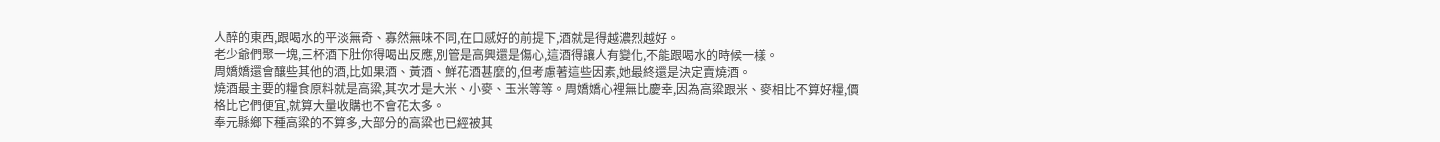人醉的東西,跟喝水的平淡無奇、寡然無味不同,在口感好的前提下,酒就是得越濃烈越好。
老少爺們聚一塊,三杯酒下肚你得喝出反應,別管是高興還是傷心,這酒得讓人有變化,不能跟喝水的時候一樣。
周嬌嬌還會釀些其他的酒,比如果酒、黃酒、鮮花酒甚麼的,但考慮著這些因素,她最終還是決定賣燒酒。
燒酒最主要的糧食原料就是高粱,其次才是大米、小麥、玉米等等。周嬌嬌心裡無比慶幸,因為高粱跟米、麥相比不算好糧,價格比它們便宜,就算大量收購也不會花太多。
奉元縣鄉下種高粱的不算多,大部分的高粱也已經被其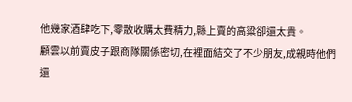他幾家酒肆吃下,零散收購太費精力,縣上賣的高粱卻還太貴。
顧雲以前賣皮子跟商隊關係密切,在裡面結交了不少朋友,成親時他們還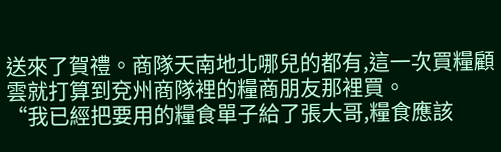送來了賀禮。商隊天南地北哪兒的都有,這一次買糧顧雲就打算到兗州商隊裡的糧商朋友那裡買。
“我已經把要用的糧食單子給了張大哥,糧食應該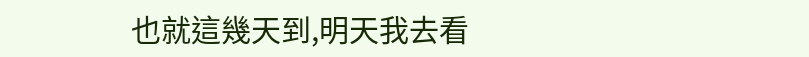也就這幾天到,明天我去看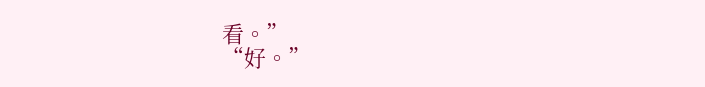看。”
“好。”